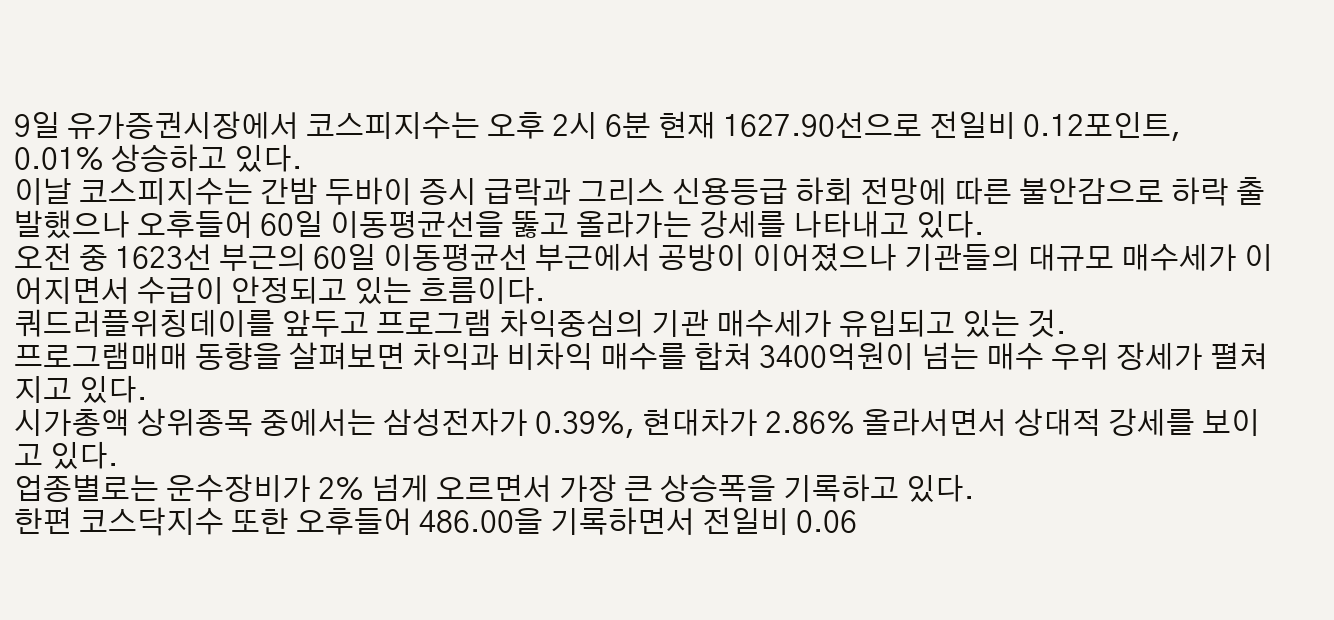9일 유가증권시장에서 코스피지수는 오후 2시 6분 현재 1627.90선으로 전일비 0.12포인트, 0.01% 상승하고 있다.
이날 코스피지수는 간밤 두바이 증시 급락과 그리스 신용등급 하회 전망에 따른 불안감으로 하락 출발했으나 오후들어 60일 이동평균선을 뚫고 올라가는 강세를 나타내고 있다.
오전 중 1623선 부근의 60일 이동평균선 부근에서 공방이 이어졌으나 기관들의 대규모 매수세가 이어지면서 수급이 안정되고 있는 흐름이다.
쿼드러플위칭데이를 앞두고 프로그램 차익중심의 기관 매수세가 유입되고 있는 것.
프로그램매매 동향을 살펴보면 차익과 비차익 매수를 합쳐 3400억원이 넘는 매수 우위 장세가 펼쳐지고 있다.
시가총액 상위종목 중에서는 삼성전자가 0.39%, 현대차가 2.86% 올라서면서 상대적 강세를 보이고 있다.
업종별로는 운수장비가 2% 넘게 오르면서 가장 큰 상승폭을 기록하고 있다.
한편 코스닥지수 또한 오후들어 486.00을 기록하면서 전일비 0.06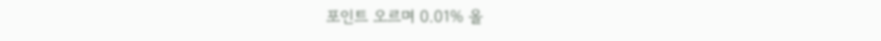포인트 오르며 0.01% 올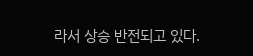라서 상승 반전되고 있다.